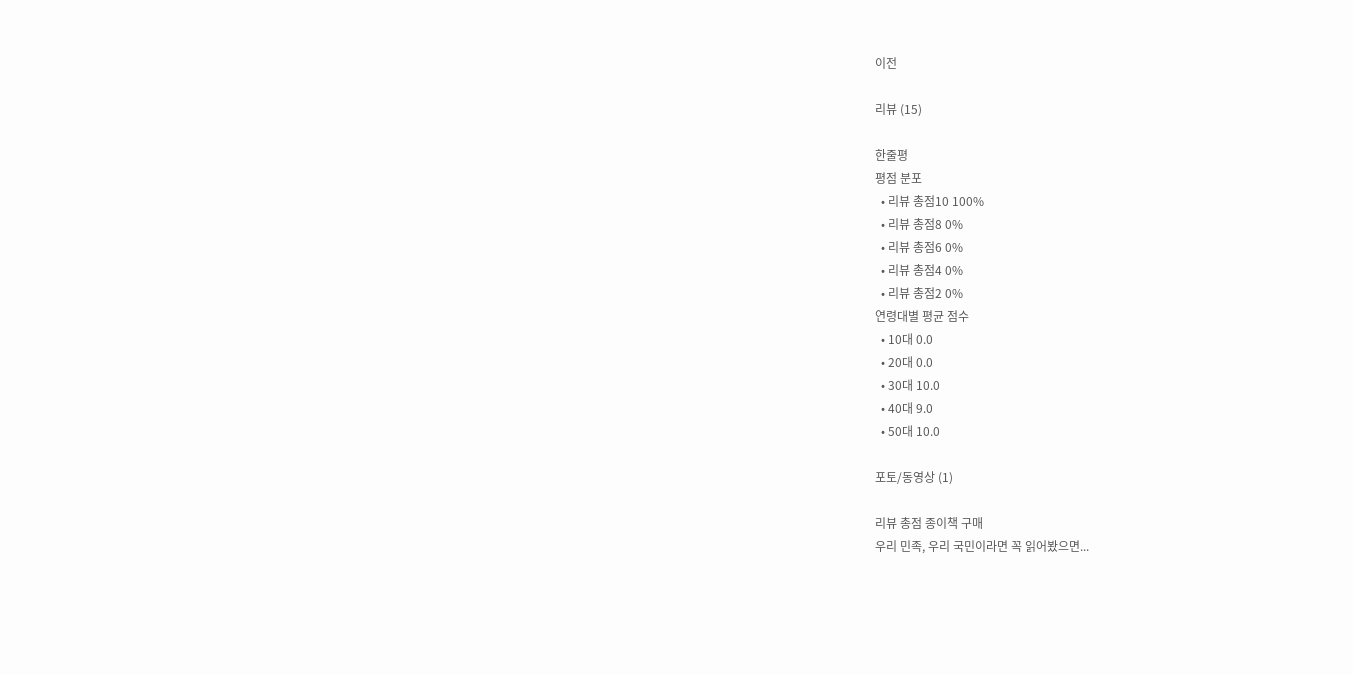이전

리뷰 (15)

한줄평
평점 분포
  • 리뷰 총점10 100%
  • 리뷰 총점8 0%
  • 리뷰 총점6 0%
  • 리뷰 총점4 0%
  • 리뷰 총점2 0%
연령대별 평균 점수
  • 10대 0.0
  • 20대 0.0
  • 30대 10.0
  • 40대 9.0
  • 50대 10.0

포토/동영상 (1)

리뷰 총점 종이책 구매
우리 민족, 우리 국민이라면 꼭 읽어봤으면...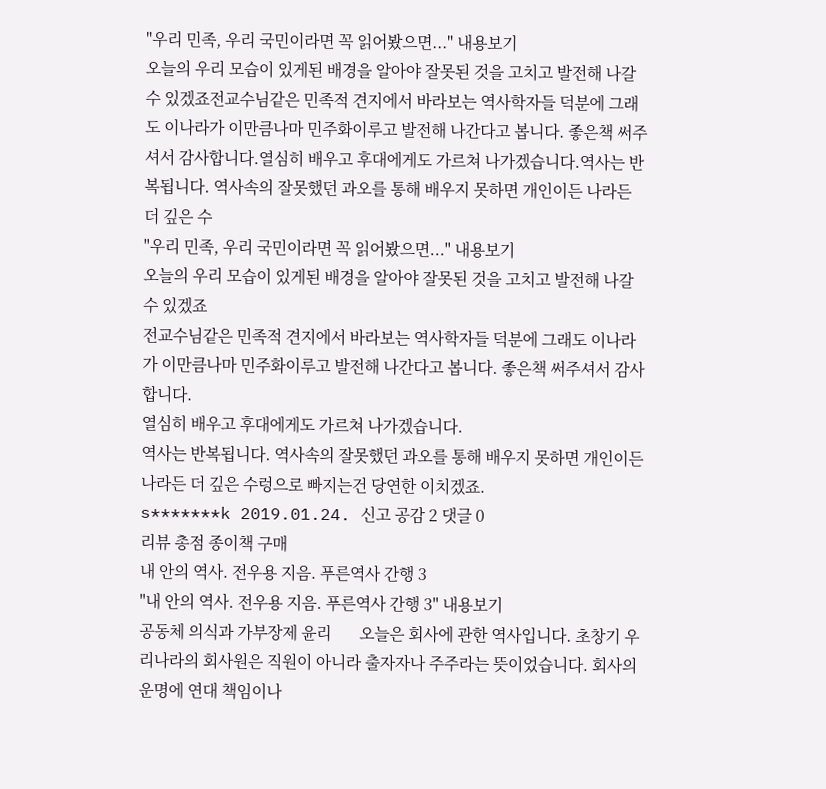"우리 민족, 우리 국민이라면 꼭 읽어봤으면..." 내용보기
오늘의 우리 모습이 있게된 배경을 알아야 잘못된 것을 고치고 발전해 나갈수 있겠죠전교수님같은 민족적 견지에서 바라보는 역사학자들 덕분에 그래도 이나라가 이만큼나마 민주화이루고 발전해 나간다고 봅니다. 좋은책 써주셔서 감사합니다.열심히 배우고 후대에게도 가르쳐 나가겠습니다.역사는 반복됩니다. 역사속의 잘못했던 과오를 통해 배우지 못하면 개인이든 나라든 더 깊은 수
"우리 민족, 우리 국민이라면 꼭 읽어봤으면..." 내용보기
오늘의 우리 모습이 있게된 배경을 알아야 잘못된 것을 고치고 발전해 나갈수 있겠죠
전교수님같은 민족적 견지에서 바라보는 역사학자들 덕분에 그래도 이나라가 이만큼나마 민주화이루고 발전해 나간다고 봅니다. 좋은책 써주셔서 감사합니다.
열심히 배우고 후대에게도 가르쳐 나가겠습니다.
역사는 반복됩니다. 역사속의 잘못했던 과오를 통해 배우지 못하면 개인이든 나라든 더 깊은 수렁으로 빠지는건 당연한 이치겠죠.
s*******k 2019.01.24. 신고 공감 2 댓글 0
리뷰 총점 종이책 구매
내 안의 역사. 전우용 지음. 푸른역사 간행 3
"내 안의 역사. 전우용 지음. 푸른역사 간행 3" 내용보기
공동체 의식과 가부장제 윤리       오늘은 회사에 관한 역사입니다. 초창기 우리나라의 회사원은 직원이 아니라 출자자나 주주라는 뜻이었습니다. 회사의 운명에 연대 책임이나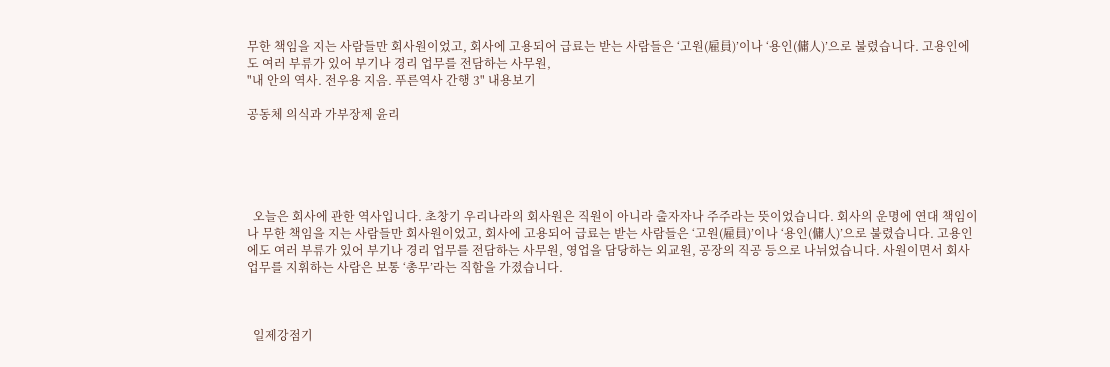무한 책임을 지는 사람들만 회사원이었고, 회사에 고용되어 급료는 받는 사람들은 ‘고원(雇員)’이나 ‘용인(傭人)’으로 불렸습니다. 고용인에도 여러 부류가 있어 부기나 경리 업무를 전담하는 사무원,
"내 안의 역사. 전우용 지음. 푸른역사 간행 3" 내용보기

공동체 의식과 가부장제 윤리





  오늘은 회사에 관한 역사입니다. 초창기 우리나라의 회사원은 직원이 아니라 출자자나 주주라는 뜻이었습니다. 회사의 운명에 연대 책임이나 무한 책임을 지는 사람들만 회사원이었고, 회사에 고용되어 급료는 받는 사람들은 ‘고원(雇員)’이나 ‘용인(傭人)’으로 불렸습니다. 고용인에도 여러 부류가 있어 부기나 경리 업무를 전담하는 사무원, 영업을 담당하는 외교원, 공장의 직공 등으로 나뉘었습니다. 사원이면서 회사 업무를 지휘하는 사람은 보통 ‘총무’라는 직함을 가졌습니다.



  일제강점기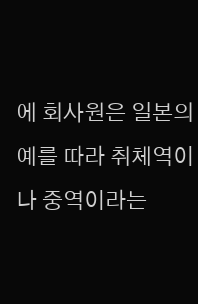에 회사원은 일본의 예를 따라 취체역이나 중역이라는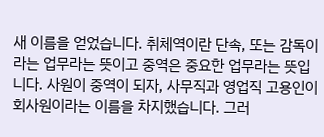새 이름을 얻었습니다. 취체역이란 단속, 또는 감독이라는 업무라는 뜻이고 중역은 중요한 업무라는 뜻입니다. 사원이 중역이 되자, 사무직과 영업직 고용인이 회사원이라는 이름을 차지했습니다. 그러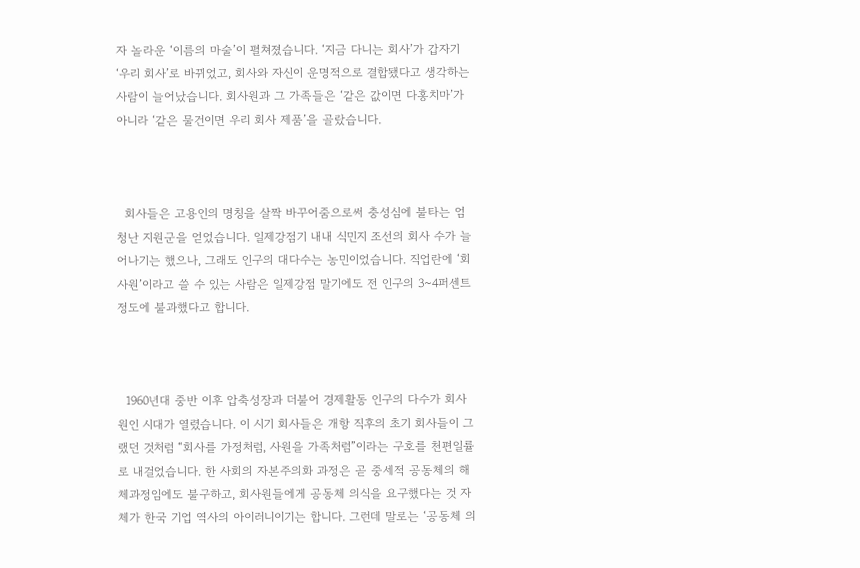자 놀라운 ‘이름의 마술’이 펼쳐졌습니다. ‘지금 다니는 회사’가 갑자기 ‘우리 회사’로 바뀌었고, 회사와 자신이 운명적으로 결합됐다고 생각하는 사람이 늘어났습니다. 회사원과 그 가족들은 ‘같은 값이면 다홍치마’가 아니라 ‘같은 물건이면 우리 회사 제품’을 골랐습니다.



  회사들은 고용인의 명칭을 살짝 바꾸어줌으로써 충성심에 불타는 엄청난 지원군을 얻었습니다. 일제강점기 내내 식민지 조선의 회사 수가 늘어나기는 했으나, 그래도 인구의 대다수는 농민이었습니다. 직업란에 ‘회사원’이라고 쓸 수 있는 사람은 일제강점 말기에도 전 인구의 3~4퍼센트 정도에 불과했다고 합니다.



  1960년대 중반 이후 압축성장과 더불어 경제활동 인구의 다수가 회사원인 시대가 열렸습니다. 이 시기 회사들은 개항 직후의 초기 회사들이 그랬던 것처럼 “회사를 가정처럼, 사원을 가족처럼”이라는 구호를 천편일률로 내걸었습니다. 한 사회의 자본주의화 과정은 곧 중세적 공동체의 해체과정임에도 불구하고, 회사원들에게 공동체 의식을 요구했다는 것 자체가 한국 기업 역사의 아이러니이기는 합니다. 그런데 말로는 ‘공동체 의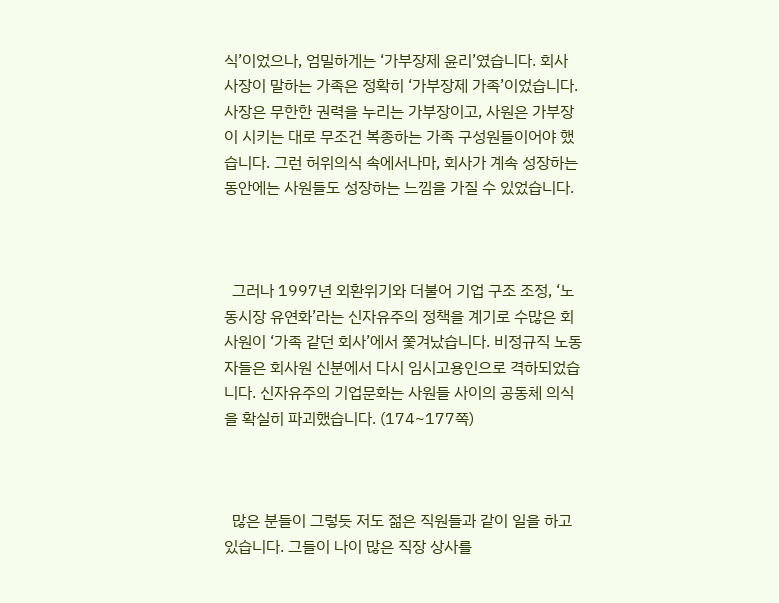식’이었으나, 엄밀하게는 ‘가부장제 윤리’였습니다. 회사 사장이 말하는 가족은 정확히 ‘가부장제 가족’이었습니다. 사장은 무한한 권력을 누리는 가부장이고, 사원은 가부장이 시키는 대로 무조건 복종하는 가족 구성원들이어야 했습니다. 그런 허위의식 속에서나마, 회사가 계속 성장하는 동안에는 사원들도 성장하는 느낌을 가질 수 있었습니다.



  그러나 1997년 외환위기와 더불어 기업 구조 조정, ‘노동시장 유연화’라는 신자유주의 정책을 계기로 수많은 회사원이 ‘가족 같던 회사’에서 쫓겨났습니다. 비정규직 노동자들은 회사원 신분에서 다시 임시고용인으로 격하되었습니다. 신자유주의 기업문화는 사원들 사이의 공동체 의식을 확실히 파괴했습니다. (174~177쪽)



  많은 분들이 그렇듯 저도 젊은 직원들과 같이 일을 하고 있습니다. 그들이 나이 많은 직장 상사를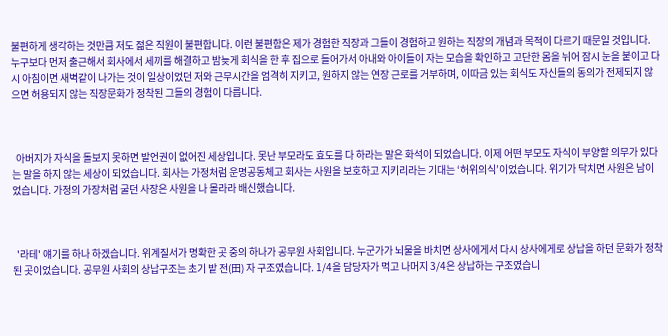불편하게 생각하는 것만큼 저도 젊은 직원이 불편합니다. 이런 불편함은 제가 경험한 직장과 그들이 경험하고 원하는 직장의 개념과 목적이 다르기 때문일 것입니다. 누구보다 먼저 출근해서 회사에서 세끼를 해결하고 밤늦게 회식을 한 후 집으로 들어가서 아내와 아이들이 자는 모습을 확인하고 고단한 몸을 뉘어 잠시 눈을 붙이고 다시 아침이면 새벽같이 나가는 것이 일상이었던 저와 근무시간을 엄격히 지키고, 원하지 않는 연장 근로를 거부하며, 이따금 있는 회식도 자신들의 동의가 전제되지 않으면 허용되지 않는 직장문화가 정착된 그들의 경험이 다릅니다.



  아버지가 자식을 돌보지 못하면 발언권이 없어진 세상입니다. 못난 부모라도 효도를 다 하라는 말은 화석이 되었습니다. 이제 어떤 부모도 자식이 부양할 의무가 있다는 말을 하지 않는 세상이 되었습니다. 회사는 가정처럼 운명공동체고 회사는 사원을 보호하고 지키리라는 기대는 ‘허위의식’이었습니다. 위기가 닥치면 사원은 남이었습니다. 가정의 가장처럼 굴던 사장은 사원을 나 몰라라 배신했습니다.



  '라테' 얘기를 하나 하겠습니다. 위계질서가 명확한 곳 중의 하나가 공무원 사회입니다. 누군가가 뇌물을 바치면 상사에게서 다시 상사에게로 상납을 하던 문화가 정착된 곳이었습니다. 공무원 사회의 상납구조는 초기 밭 전(田) 자 구조였습니다. 1/4을 담당자가 먹고 나머지 3/4은 상납하는 구조였습니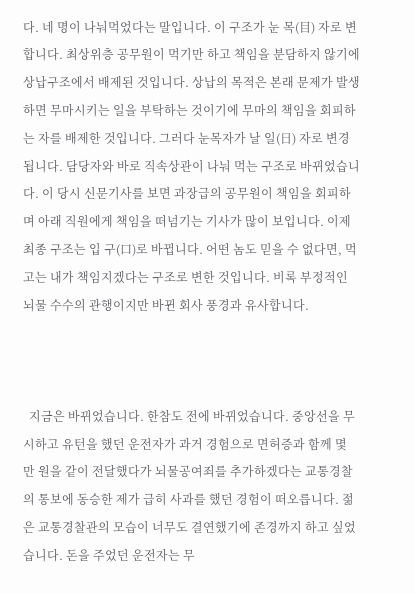다. 네 명이 나눠먹었다는 말입니다. 이 구조가 눈 목(目) 자로 변합니다. 최상위층 공무원이 먹기만 하고 책임을 분담하지 않기에 상납구조에서 배제된 것입니다. 상납의 목적은 본래 문제가 발생하면 무마시키는 일을 부탁하는 것이기에 무마의 책임을 회피하는 자를 배제한 것입니다. 그러다 눈목자가 날 일(日) 자로 변경됩니다. 담당자와 바로 직속상관이 나눠 먹는 구조로 바뀌었습니다. 이 당시 신문기사를 보면 과장급의 공무원이 책임을 회피하며 아래 직원에게 책임을 떠넘기는 기사가 많이 보입니다. 이제 최종 구조는 입 구(口)로 바뀝니다. 어떤 놈도 믿을 수 없다면, 먹고는 내가 책임지겠다는 구조로 변한 것입니다. 비록 부정적인 뇌물 수수의 관행이지만 바뀐 회사 풍경과 유사합니다.



  지금은 바뀌었습니다. 한참도 전에 바뀌었습니다. 중앙선을 무시하고 유턴을 했던 운전자가 과거 경험으로 면허증과 함께 몇 만 원을 같이 전달했다가 뇌물공여죄를 추가하겠다는 교통경찰의 통보에 동승한 제가 급히 사과를 했던 경험이 떠오릅니다. 젊은 교통경찰관의 모습이 너무도 결연했기에 존경까지 하고 싶었습니다. 돈을 주었던 운전자는 무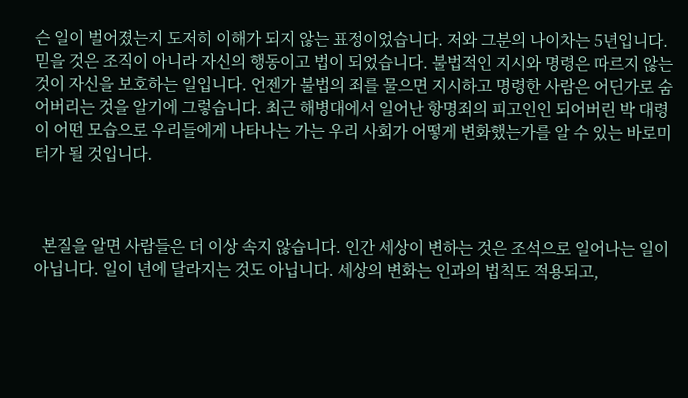슨 일이 벌어졌는지 도저히 이해가 되지 않는 표정이었습니다. 저와 그분의 나이차는 5년입니다. 믿을 것은 조직이 아니라 자신의 행동이고 법이 되었습니다. 불법적인 지시와 명령은 따르지 않는 것이 자신을 보호하는 일입니다. 언젠가 불법의 죄를 물으면 지시하고 명령한 사람은 어딘가로 숨어버리는 것을 알기에 그렇습니다. 최근 해병대에서 일어난 항명죄의 피고인인 되어버린 박 대령이 어떤 모습으로 우리들에게 나타나는 가는 우리 사회가 어떻게 변화했는가를 알 수 있는 바로미터가 될 것입니다.



  본질을 알면 사람들은 더 이상 속지 않습니다. 인간 세상이 변하는 것은 조석으로 일어나는 일이 아닙니다. 일이 년에 달라지는 것도 아닙니다. 세상의 변화는 인과의 법칙도 적용되고,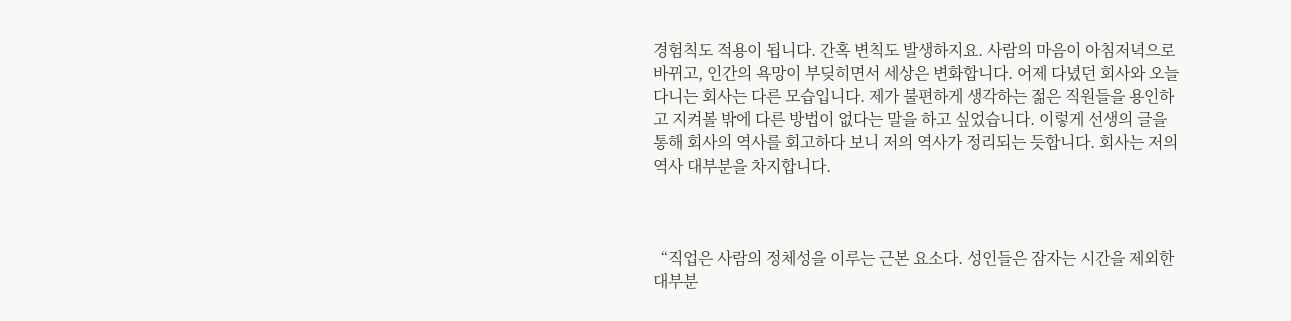경험칙도 적용이 됩니다. 간혹 변칙도 발생하지요. 사람의 마음이 아침저녁으로 바뀌고, 인간의 욕망이 부딪히면서 세상은 변화합니다. 어제 다녔던 회사와 오늘 다니는 회사는 다른 모습입니다. 제가 불편하게 생각하는 젊은 직원들을 용인하고 지켜볼 밖에 다른 방법이 없다는 말을 하고 싶었습니다. 이렇게 선생의 글을 통해 회사의 역사를 회고하다 보니 저의 역사가 정리되는 듯합니다. 회사는 저의 역사 대부분을 차지합니다.



  “직업은 사람의 정체성을 이루는 근본 요소다. 성인들은 잠자는 시간을 제외한 대부분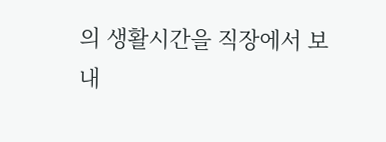의 생활시간을 직장에서 보내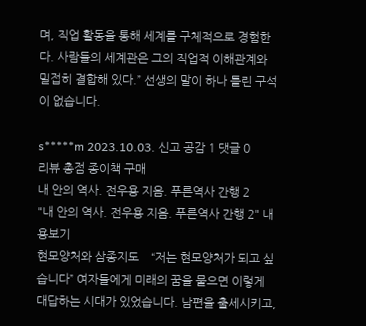며, 직업 활동을 통해 세계를 구체적으로 경험한다. 사람들의 세계관은 그의 직업적 이해관계와 밀접히 결합해 있다.” 선생의 말이 하나 틀린 구석이 없습니다.

s*****m 2023.10.03. 신고 공감 1 댓글 0
리뷰 총점 종이책 구매
내 안의 역사. 전우용 지음. 푸른역사 간행 2
"내 안의 역사. 전우용 지음. 푸른역사 간행 2" 내용보기
현모양처와 삼종지도    “저는 현모양처가 되고 싶습니다” 여자들에게 미래의 꿈을 물으면 이렇게 대답하는 시대가 있었습니다. 남편을 출세시키고,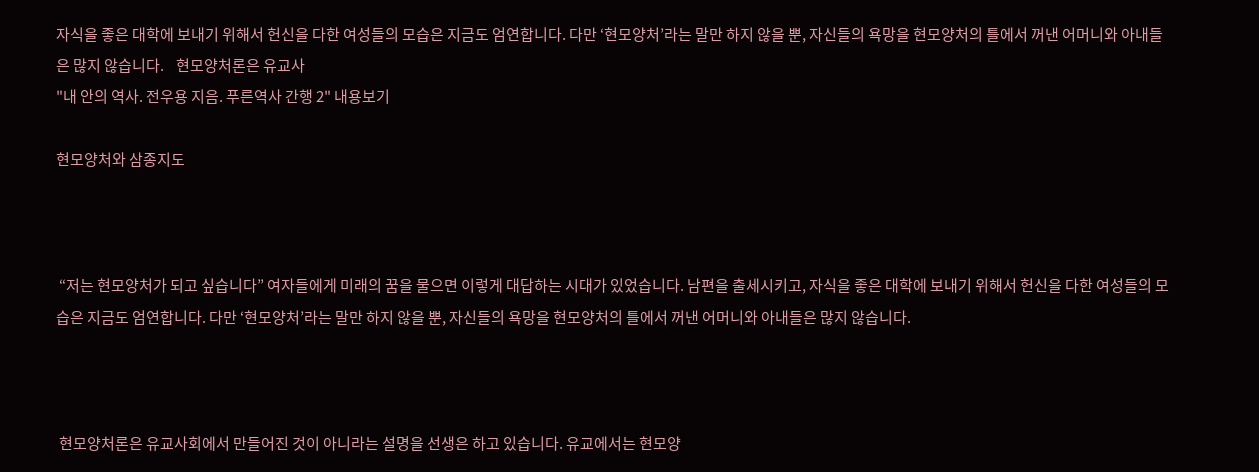자식을 좋은 대학에 보내기 위해서 헌신을 다한 여성들의 모습은 지금도 엄연합니다. 다만 ‘현모양처’라는 말만 하지 않을 뿐, 자신들의 욕망을 현모양처의 틀에서 꺼낸 어머니와 아내들은 많지 않습니다.    현모양처론은 유교사
"내 안의 역사. 전우용 지음. 푸른역사 간행 2" 내용보기

현모양처와 삼종지도



 “저는 현모양처가 되고 싶습니다” 여자들에게 미래의 꿈을 물으면 이렇게 대답하는 시대가 있었습니다. 남편을 출세시키고, 자식을 좋은 대학에 보내기 위해서 헌신을 다한 여성들의 모습은 지금도 엄연합니다. 다만 ‘현모양처’라는 말만 하지 않을 뿐, 자신들의 욕망을 현모양처의 틀에서 꺼낸 어머니와 아내들은 많지 않습니다.



 현모양처론은 유교사회에서 만들어진 것이 아니라는 설명을 선생은 하고 있습니다. 유교에서는 현모양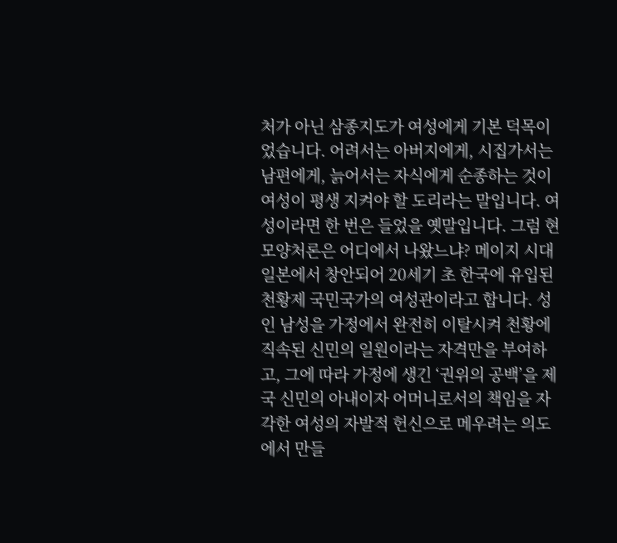처가 아닌 삼종지도가 여성에게 기본 덕목이었습니다. 어려서는 아버지에게, 시집가서는 남편에게, 늙어서는 자식에게 순종하는 것이 여성이 평생 지켜야 할 도리라는 말입니다. 여성이라면 한 번은 들었을 옛말입니다. 그럼 현모양처론은 어디에서 나왔느냐? 메이지 시대 일본에서 창안되어 20세기 초 한국에 유입된 천황제 국민국가의 여성관이라고 합니다. 성인 남성을 가정에서 완전히 이탈시켜 천황에 직속된 신민의 일원이라는 자격만을 부여하고, 그에 따라 가정에 생긴 ‘권위의 공백’을 제국 신민의 아내이자 어머니로서의 책임을 자각한 여성의 자발적 헌신으로 메우려는 의도에서 만들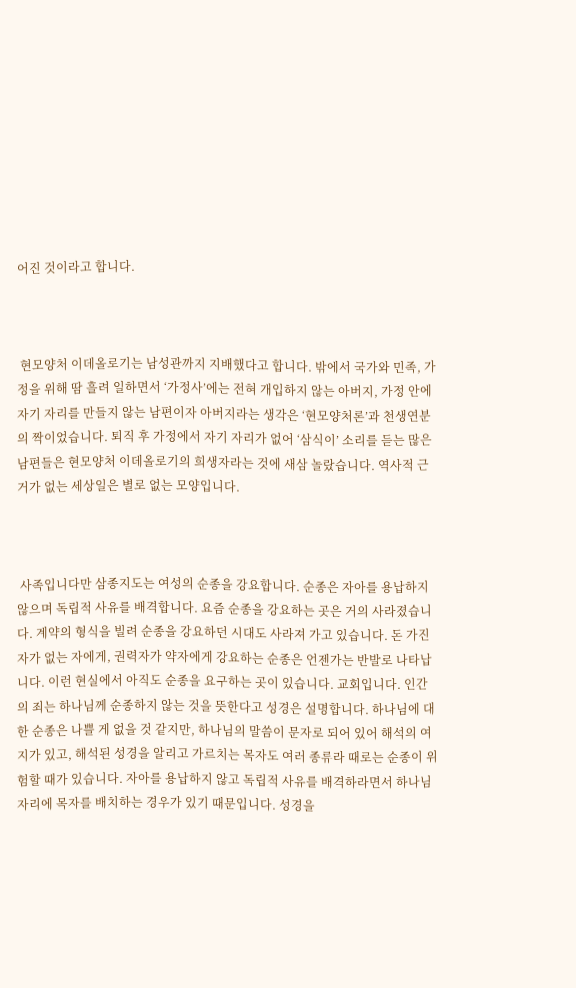어진 것이라고 합니다.



 현모양처 이데올로기는 남성관까지 지배했다고 합니다. 밖에서 국가와 민족, 가정을 위해 땀 흘려 일하면서 ‘가정사’에는 전혀 개입하지 않는 아버지, 가정 안에 자기 자리를 만들지 않는 남편이자 아버지라는 생각은 ‘현모양처론’과 천생연분의 짝이었습니다. 퇴직 후 가정에서 자기 자리가 없어 ‘삼식이’ 소리를 듣는 많은 남편들은 현모양처 이데올로기의 희생자라는 것에 새삼 놀랐습니다. 역사적 근거가 없는 세상일은 별로 없는 모양입니다.



 사족입니다만 삼종지도는 여성의 순종을 강요합니다. 순종은 자아를 용납하지 않으며 독립적 사유를 배격합니다. 요즘 순종을 강요하는 곳은 거의 사라졌습니다. 계약의 형식을 빌려 순종을 강요하던 시대도 사라져 가고 있습니다. 돈 가진 자가 없는 자에게, 권력자가 약자에게 강요하는 순종은 언젠가는 반발로 나타납니다. 이런 현실에서 아직도 순종을 요구하는 곳이 있습니다. 교회입니다. 인간의 죄는 하나님께 순종하지 않는 것을 뜻한다고 성경은 설명합니다. 하나님에 대한 순종은 나쁠 게 없을 것 같지만, 하나님의 말씀이 문자로 되어 있어 해석의 여지가 있고, 해석된 성경을 알리고 가르치는 목자도 여러 종류라 때로는 순종이 위험할 때가 있습니다. 자아를 용납하지 않고 독립적 사유를 배격하라면서 하나님 자리에 목자를 배치하는 경우가 있기 때문입니다. 성경을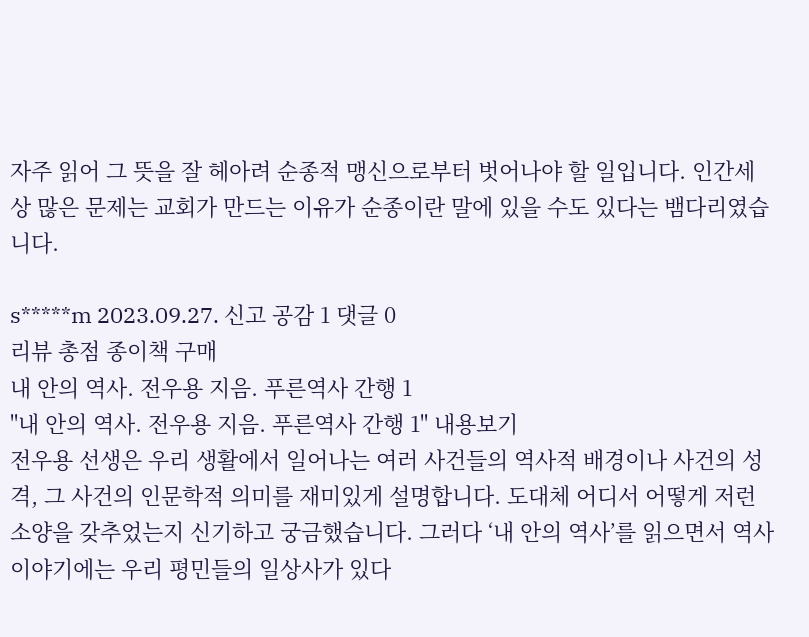자주 읽어 그 뜻을 잘 헤아려 순종적 맹신으로부터 벗어나야 할 일입니다. 인간세상 많은 문제는 교회가 만드는 이유가 순종이란 말에 있을 수도 있다는 뱀다리였습니다.

s*****m 2023.09.27. 신고 공감 1 댓글 0
리뷰 총점 종이책 구매
내 안의 역사. 전우용 지음. 푸른역사 간행 1
"내 안의 역사. 전우용 지음. 푸른역사 간행 1" 내용보기
전우용 선생은 우리 생활에서 일어나는 여러 사건들의 역사적 배경이나 사건의 성격, 그 사건의 인문학적 의미를 재미있게 설명합니다. 도대체 어디서 어떻게 저런 소양을 갖추었는지 신기하고 궁금했습니다. 그러다 ‘내 안의 역사’를 읽으면서 역사 이야기에는 우리 평민들의 일상사가 있다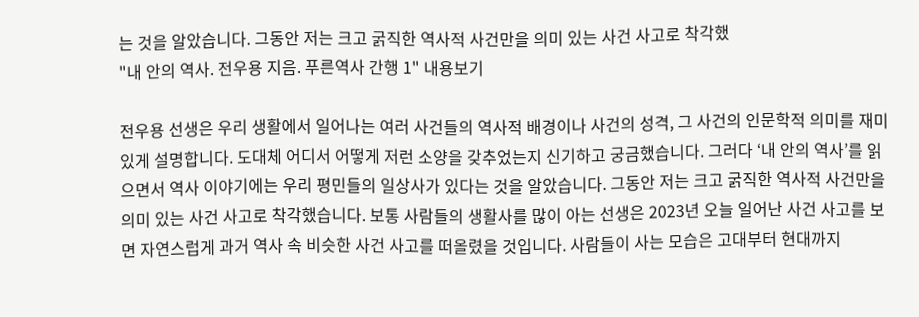는 것을 알았습니다. 그동안 저는 크고 굵직한 역사적 사건만을 의미 있는 사건 사고로 착각했
"내 안의 역사. 전우용 지음. 푸른역사 간행 1" 내용보기

전우용 선생은 우리 생활에서 일어나는 여러 사건들의 역사적 배경이나 사건의 성격, 그 사건의 인문학적 의미를 재미있게 설명합니다. 도대체 어디서 어떻게 저런 소양을 갖추었는지 신기하고 궁금했습니다. 그러다 ‘내 안의 역사’를 읽으면서 역사 이야기에는 우리 평민들의 일상사가 있다는 것을 알았습니다. 그동안 저는 크고 굵직한 역사적 사건만을 의미 있는 사건 사고로 착각했습니다. 보통 사람들의 생활사를 많이 아는 선생은 2023년 오늘 일어난 사건 사고를 보면 자연스럽게 과거 역사 속 비슷한 사건 사고를 떠올렸을 것입니다. 사람들이 사는 모습은 고대부터 현대까지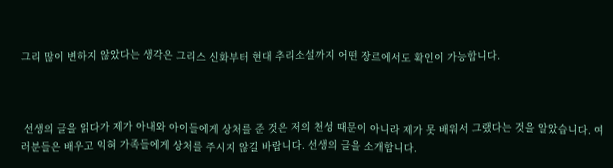그리 많이 변하지 않았다는 생각은 그리스 신화부터 현대 추리소설까지 어떤 장르에서도 확인이 가능합니다.



 선생의 글을 읽다가 제가 아내와 아이들에게 상처를 준 것은 저의 천성 때문이 아니라 제가 못 배워서 그랬다는 것을 알았습니다. 여러분들은 배우고 익혀 가족들에게 상처를 주시지 않길 바랍니다. 선생의 글을 소개합니다.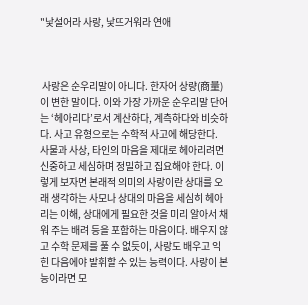"낯설어라 사랑, 낯뜨거워라 연애



 사랑은 순우리말이 아니다. 한자어 상량(商量)이 변한 말이다. 이와 가장 가까운 순우리말 단어는 ‘헤아리다’로서 계산하다, 계측하다와 비슷하다. 사고 유형으로는 수학적 사고에 해당한다. 사물과 사상, 타인의 마음을 제대로 헤아리려면 신중하고 세심하며 정밀하고 집요해야 한다. 이렇게 보자면 본래적 의미의 사랑이란 상대를 오래 생각하는 사모나 상대의 마음을 세심히 헤아리는 이해, 상대에게 필요한 것을 미리 알아서 채워 주는 배려 등을 포함하는 마음이다. 배우지 않고 수학 문제를 풀 수 없듯이, 사랑도 배우고 익힌 다음에야 발휘할 수 있는 능력이다. 사랑이 본능이라면 모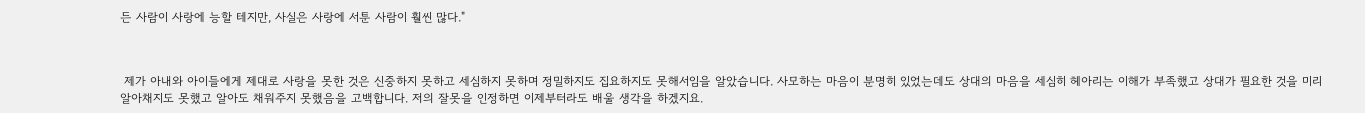든 사람이 사랑에 능할 테지만, 사실은 사랑에 서툰 사람이 훨씬 많다."



 제가 아내와 아이들에게 제대로 사랑을 못한 것은 신중하지 못하고 세심하지 못하며 정밀하지도 집요하지도 못해서임을 알았습니다. 사모하는 마음이 분명히 있었는데도 상대의 마음을 세심히 헤아리는 이해가 부족했고 상대가 필요한 것을 미리 알아채지도 못했고 알아도 채워주지 못했음을 고백합니다. 저의 잘못을 인정하면 이제부터라도 배울 생각을 하겠지요.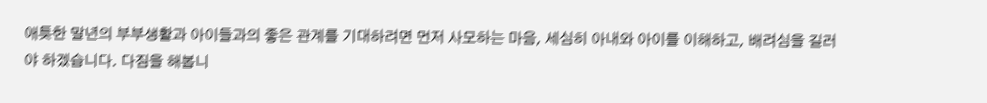애틋한 말년의 부부생활과 아이들과의 좋은 관계를 기대하려면 먼저 사모하는 마음, 세심히 아내와 아이를 이해하고, 배려심을 길러야 하겠습니다. 다짐을 해봅니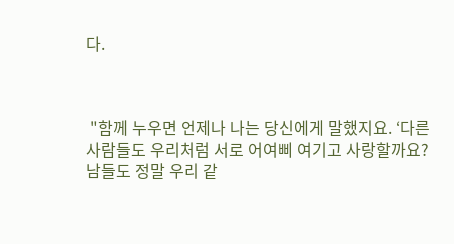다.



 "함께 누우면 언제나 나는 당신에게 말했지요. ‘다른 사람들도 우리처럼 서로 어여삐 여기고 사랑할까요? 남들도 정말 우리 같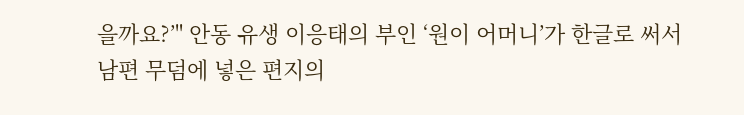을까요?’" 안동 유생 이응태의 부인 ‘원이 어머니’가 한글로 써서 남편 무덤에 넣은 편지의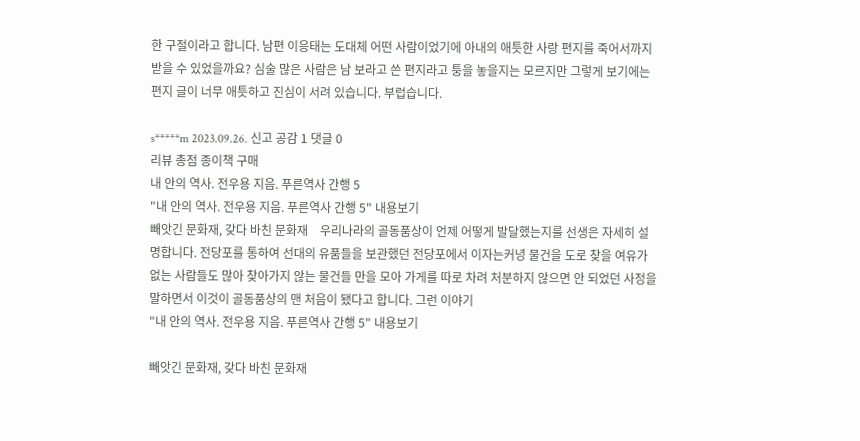한 구절이라고 합니다. 남편 이응태는 도대체 어떤 사람이었기에 아내의 애틋한 사랑 편지를 죽어서까지 받을 수 있었을까요? 심술 많은 사람은 남 보라고 쓴 편지라고 퉁을 놓을지는 모르지만 그렇게 보기에는 편지 글이 너무 애틋하고 진심이 서려 있습니다. 부럽습니다.

s*****m 2023.09.26. 신고 공감 1 댓글 0
리뷰 총점 종이책 구매
내 안의 역사. 전우용 지음. 푸른역사 간행 5
"내 안의 역사. 전우용 지음. 푸른역사 간행 5" 내용보기
빼앗긴 문화재, 갖다 바친 문화재    우리나라의 골동품상이 언제 어떻게 발달했는지를 선생은 자세히 설명합니다. 전당포를 통하여 선대의 유품들을 보관했던 전당포에서 이자는커녕 물건을 도로 찾을 여유가 없는 사람들도 많아 찾아가지 않는 물건들 만을 모아 가게를 따로 차려 처분하지 않으면 안 되었던 사정을 말하면서 이것이 골동품상의 맨 처음이 됐다고 합니다. 그런 이야기
"내 안의 역사. 전우용 지음. 푸른역사 간행 5" 내용보기

빼앗긴 문화재, 갖다 바친 문화재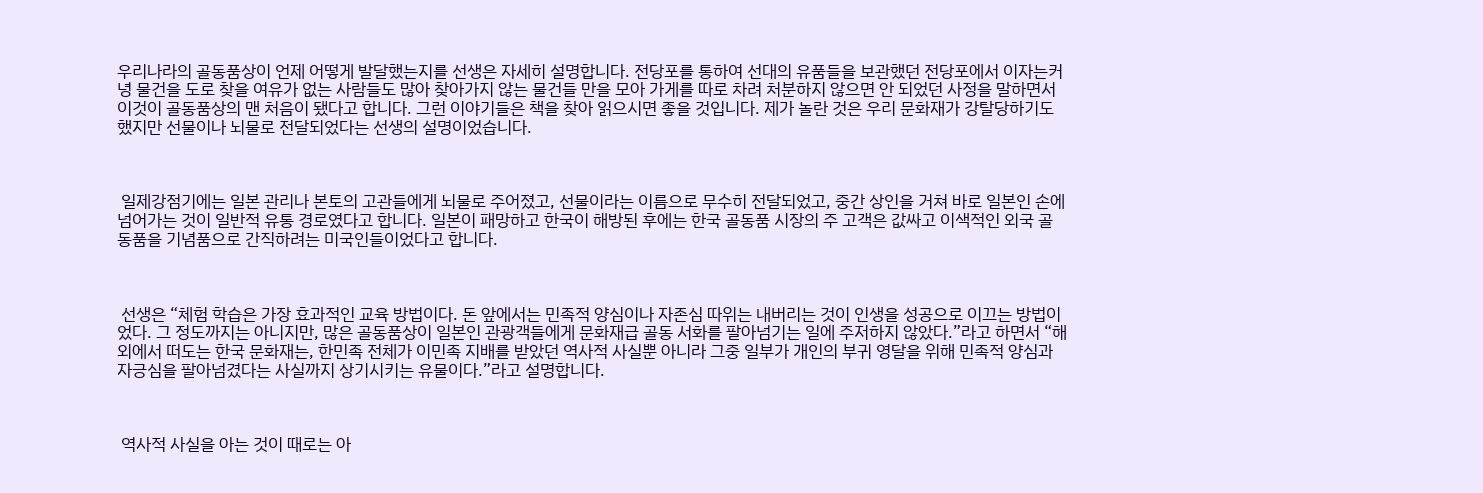우리나라의 골동품상이 언제 어떻게 발달했는지를 선생은 자세히 설명합니다. 전당포를 통하여 선대의 유품들을 보관했던 전당포에서 이자는커녕 물건을 도로 찾을 여유가 없는 사람들도 많아 찾아가지 않는 물건들 만을 모아 가게를 따로 차려 처분하지 않으면 안 되었던 사정을 말하면서 이것이 골동품상의 맨 처음이 됐다고 합니다. 그런 이야기들은 책을 찾아 읽으시면 좋을 것입니다. 제가 놀란 것은 우리 문화재가 강탈당하기도 했지만 선물이나 뇌물로 전달되었다는 선생의 설명이었습니다.



 일제강점기에는 일본 관리나 본토의 고관들에게 뇌물로 주어졌고, 선물이라는 이름으로 무수히 전달되었고, 중간 상인을 거쳐 바로 일본인 손에 넘어가는 것이 일반적 유통 경로였다고 합니다. 일본이 패망하고 한국이 해방된 후에는 한국 골동품 시장의 주 고객은 값싸고 이색적인 외국 골동품을 기념품으로 간직하려는 미국인들이었다고 합니다.



 선생은 “체험 학습은 가장 효과적인 교육 방법이다. 돈 앞에서는 민족적 양심이나 자존심 따위는 내버리는 것이 인생을 성공으로 이끄는 방법이었다. 그 정도까지는 아니지만, 많은 골동품상이 일본인 관광객들에게 문화재급 골동 서화를 팔아넘기는 일에 주저하지 않았다.”라고 하면서 “해외에서 떠도는 한국 문화재는, 한민족 전체가 이민족 지배를 받았던 역사적 사실뿐 아니라 그중 일부가 개인의 부귀 영달을 위해 민족적 양심과 자긍심을 팔아넘겼다는 사실까지 상기시키는 유물이다.”라고 설명합니다.



 역사적 사실을 아는 것이 때로는 아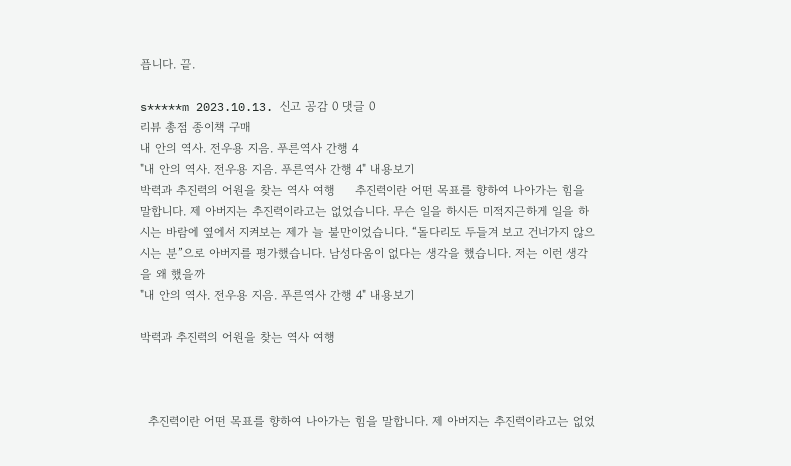픕니다. 끝.

s*****m 2023.10.13. 신고 공감 0 댓글 0
리뷰 총점 종이책 구매
내 안의 역사. 전우용 지음. 푸른역사 간행 4
"내 안의 역사. 전우용 지음. 푸른역사 간행 4" 내용보기
박력과 추진력의 어원을 찾는 역사 여행     추진력이란 어떤 목표를 향하여 나아가는 힘을 말합니다. 제 아버지는 추진력이라고는 없었습니다. 무슨 일을 하시든 미적지근하게 일을 하시는 바람에 옆에서 지켜보는 제가 늘 불만이었습니다. “돌다리도 두들겨 보고 건너가지 않으시는 분”으로 아버지를 평가했습니다. 남성다움이 없다는 생각을 했습니다. 저는 이런 생각을 왜 했을까
"내 안의 역사. 전우용 지음. 푸른역사 간행 4" 내용보기

박력과 추진력의 어원을 찾는 역사 여행



  추진력이란 어떤 목표를 향하여 나아가는 힘을 말합니다. 제 아버지는 추진력이라고는 없었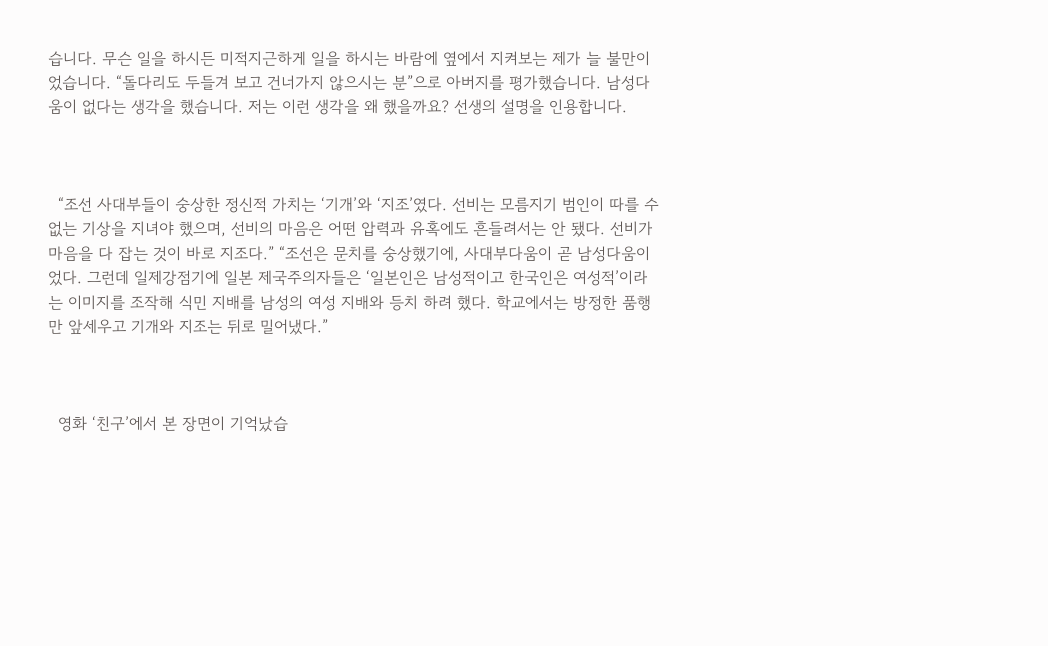습니다. 무슨 일을 하시든 미적지근하게 일을 하시는 바람에 옆에서 지켜보는 제가 늘 불만이었습니다. “돌다리도 두들겨 보고 건너가지 않으시는 분”으로 아버지를 평가했습니다. 남성다움이 없다는 생각을 했습니다. 저는 이런 생각을 왜 했을까요? 선생의 설명을 인용합니다.



  “조선 사대부들이 숭상한 정신적 가치는 ‘기개’와 ‘지조’였다. 선비는 모름지기 범인이 따를 수 없는 기상을 지녀야 했으며, 선비의 마음은 어떤 압력과 유혹에도 흔들려서는 안 됐다. 선비가 마음을 다 잡는 것이 바로 지조다.” “조선은 문치를 숭상했기에, 사대부다움이 곧 남성다움이었다. 그런데 일제강점기에 일본 제국주의자들은 ‘일본인은 남성적이고 한국인은 여성적’이라는 이미지를 조작해 식민 지배를 남성의 여성 지배와 등치 하려 했다. 학교에서는 방정한 품행만 앞세우고 기개와 지조는 뒤로 밀어냈다.”



  영화 ‘친구’에서 본 장면이 기억났습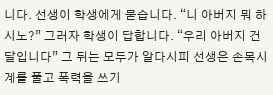니다. 선생이 학생에게 묻습니다. “니 아버지 뭐 하시노?” 그러자 학생이 답합니다. “우리 아버지 건달입니다” 그 뒤는 모두가 알다시피 선생은 손목시계를 풀고 폭력을 쓰기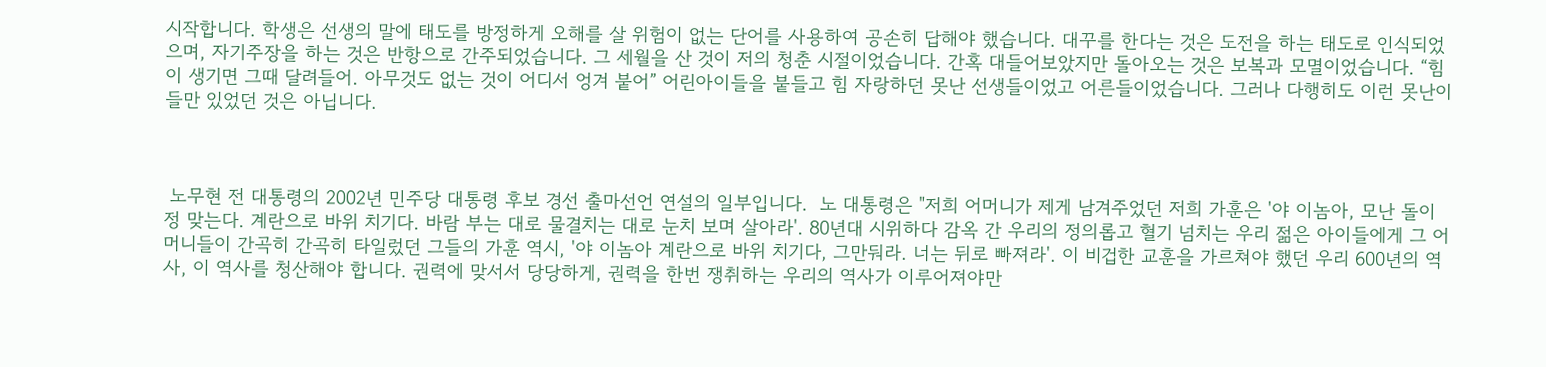시작합니다. 학생은 선생의 말에 태도를 방정하게 오해를 살 위험이 없는 단어를 사용하여 공손히 답해야 했습니다. 대꾸를 한다는 것은 도전을 하는 태도로 인식되었으며, 자기주장을 하는 것은 반항으로 간주되었습니다. 그 세월을 산 것이 저의 청춘 시절이었습니다. 간혹 대들어보았지만 돌아오는 것은 보복과 모멸이었습니다. “힘이 생기면 그때 달려들어. 아무것도 없는 것이 어디서 엉겨 붙어” 어린아이들을 붙들고 힘 자랑하던 못난 선생들이었고 어른들이었습니다. 그러나 다행히도 이런 못난이들만 있었던 것은 아닙니다.



 노무현 전 대통령의 2002년 민주당 대통령 후보 경선 출마선언 연설의 일부입니다.  노 대통령은 "저희 어머니가 제게 남겨주었던 저희 가훈은 '야 이놈아, 모난 돌이 정 맞는다. 계란으로 바위 치기다. 바람 부는 대로 물결치는 대로 눈치 보며 살아라'. 80년대 시위하다 감옥 간 우리의 정의롭고 혈기 넘치는 우리 젊은 아이들에게 그 어머니들이 간곡히 간곡히 타일렀던 그들의 가훈 역시, '야 이놈아 계란으로 바위 치기다, 그만둬라. 너는 뒤로 빠져라'. 이 비겁한 교훈을 가르쳐야 했던 우리 600년의 역사, 이 역사를 청산해야 합니다. 권력에 맞서서 당당하게, 권력을 한번 쟁취하는 우리의 역사가 이루어져야만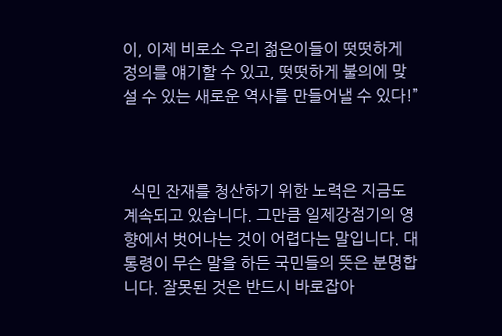이, 이제 비로소 우리 젊은이들이 떳떳하게 정의를 얘기할 수 있고, 떳떳하게 불의에 맞설 수 있는 새로운 역사를 만들어낼 수 있다!”



  식민 잔재를 청산하기 위한 노력은 지금도 계속되고 있습니다. 그만큼 일제강점기의 영향에서 벗어나는 것이 어렵다는 말입니다. 대통령이 무슨 말을 하든 국민들의 뜻은 분명합니다. 잘못된 것은 반드시 바로잡아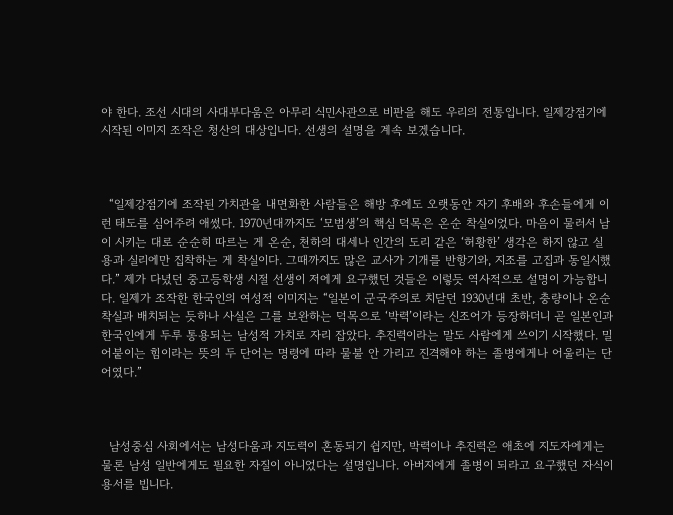야 한다. 조선 시대의 사대부다움은 아무리 식민사관으로 비판을 해도 우리의 전통입니다. 일제강점기에 시작된 이미지 조작은 청산의 대상입니다. 선생의 설명을 계속 보겠습니다.



  “일제강점기에 조작된 가치관을 내면화한 사람들은 해방 후에도 오랫동안 자기 후배와 후손들에게 이런 태도를 심어주려 애썼다. 1970년대까지도 ‘모범생’의 핵심 덕목은 온순 착실이었다. 마음이 물러서 남이 시키는 대로 순순히 따르는 게 온순, 천하의 대세나 인간의 도리 같은 ‘허황한’ 생각은 하지 않고 실용과 실리에만 집착하는 게 착실이다. 그때까지도 많은 교사가 기개를 반항기와, 지조를 고집과 동일시했다.” 제가 다녔던 중고등학생 시절 선생이 저에게 요구했던 것들은 이렇듯 역사적으로 설명이 가능합니다. 일제가 조작한 한국인의 여성적 이미지는 “일본이 군국주의로 치닫던 1930년대 초반, 충량이나 온순 착실과 배치되는 듯하나 사실은 그를 보완하는 덕목으로 ‘박력’이라는 신조어가 등장하더니 곧 일본인과 한국인에게 두루 통용되는 남성적 가치로 자리 잡았다. 추진력이라는 말도 사람에게 쓰이기 시작했다. 밀어붙이는 힘이라는 뜻의 두 단어는 명령에 따라 물불 안 가리고 진격해야 하는 졸병에게나 어울리는 단어였다.”



  남성중심 사회에서는 남성다움과 지도력이 혼동되기 쉽지만, 박력이나 추진력은 애초에 지도자에게는 물론 남성 일반에게도 필요한 자질이 아니었다는 설명입니다. 아버지에게 졸병이 되라고 요구했던 자식이 용서를 빕니다.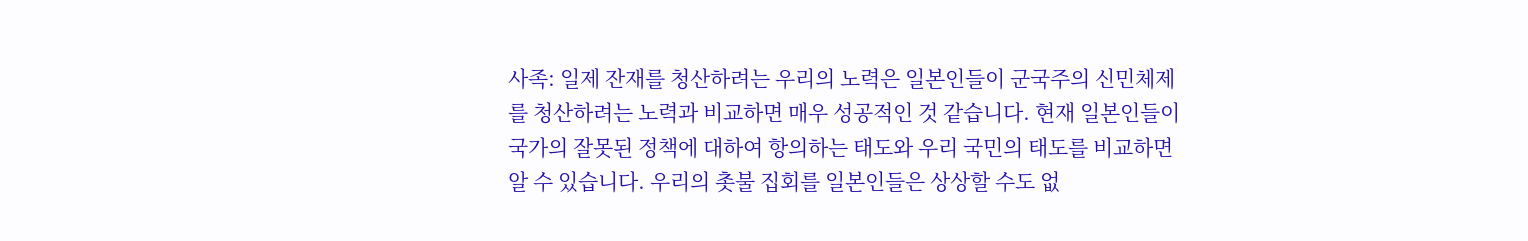사족: 일제 잔재를 청산하려는 우리의 노력은 일본인들이 군국주의 신민체제를 청산하려는 노력과 비교하면 매우 성공적인 것 같습니다. 현재 일본인들이 국가의 잘못된 정책에 대하여 항의하는 태도와 우리 국민의 태도를 비교하면 알 수 있습니다. 우리의 촛불 집회를 일본인들은 상상할 수도 없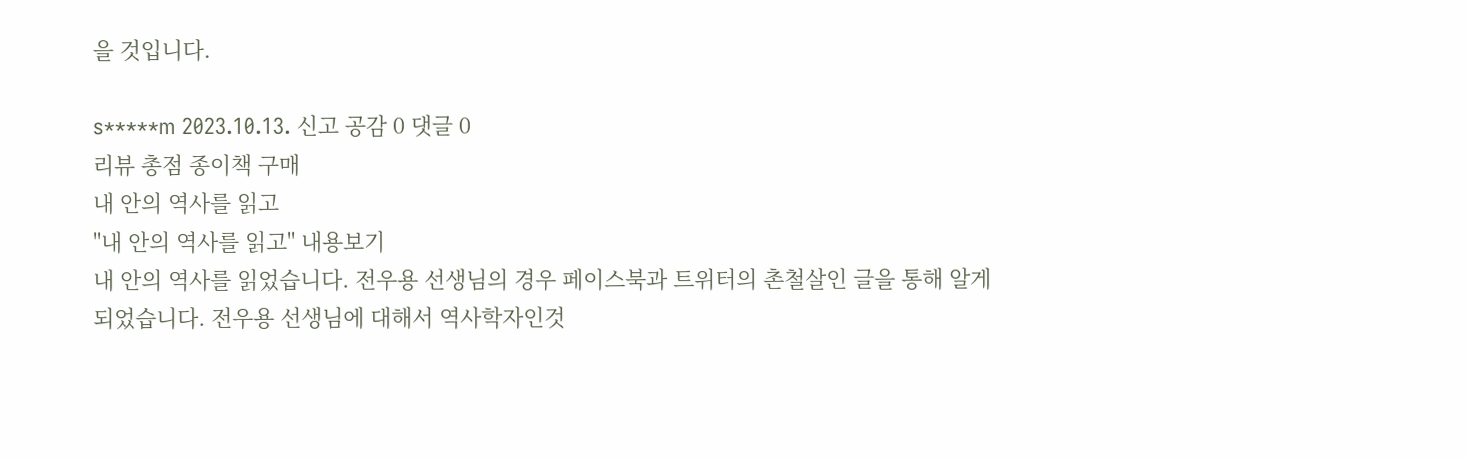을 것입니다.

s*****m 2023.10.13. 신고 공감 0 댓글 0
리뷰 총점 종이책 구매
내 안의 역사를 읽고
"내 안의 역사를 읽고" 내용보기
내 안의 역사를 읽었습니다. 전우용 선생님의 경우 페이스북과 트위터의 촌철살인 글을 통해 알게 되었습니다. 전우용 선생님에 대해서 역사학자인것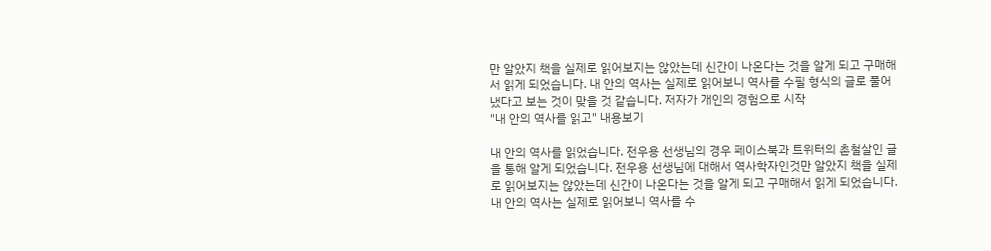만 알았지 책을 실제로 읽어보지는 않았는데 신간이 나온다는 것을 알게 되고 구매해서 읽게 되었습니다. 내 안의 역사는 실제로 읽어보니 역사를 수필 형식의 글로 풀어냈다고 보는 것이 맞을 것 같습니다. 저자가 개인의 경험으로 시작
"내 안의 역사를 읽고" 내용보기

내 안의 역사를 읽었습니다. 전우용 선생님의 경우 페이스북과 트위터의 촌철살인 글을 통해 알게 되었습니다. 전우용 선생님에 대해서 역사학자인것만 알았지 책을 실제로 읽어보지는 않았는데 신간이 나온다는 것을 알게 되고 구매해서 읽게 되었습니다. 내 안의 역사는 실제로 읽어보니 역사를 수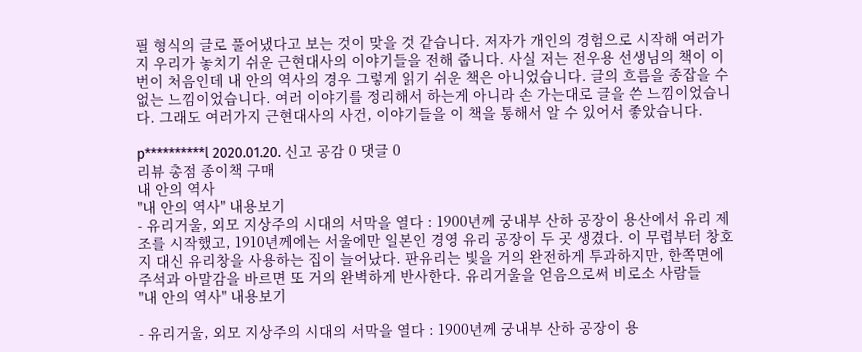필 형식의 글로 풀어냈다고 보는 것이 맞을 것 같습니다. 저자가 개인의 경험으로 시작해 여러가지 우리가 놓치기 쉬운 근현대사의 이야기들을 전해 줍니다. 사실 저는 전우용 선생님의 책이 이번이 처음인데 내 안의 역사의 경우 그렇게 읽기 쉬운 책은 아니었습니다. 글의 흐름을 종잡을 수 없는 느낌이었습니다. 여러 이야기를 정리해서 하는게 아니라 손 가는대로 글을 쓴 느낌이었습니다. 그래도 여러가지 근현대사의 사건, 이야기들을 이 책을 통해서 알 수 있어서 좋았습니다.

p**********l 2020.01.20. 신고 공감 0 댓글 0
리뷰 총점 종이책 구매
내 안의 역사
"내 안의 역사" 내용보기
- 유리거울, 외모 지상주의 시대의 서막을 열다 : 1900년께 궁내부 산하 공장이 용산에서 유리 제조를 시작했고, 1910년께에는 서울에만 일본인 경영 유리 공장이 두 곳 생겼다. 이 무렵부터 창호지 대신 유리창을 사용하는 집이 늘어났다. 판유리는 빛을 거의 완전하게 투과하지만, 한쪽면에 주석과 아말감을 바르면 또 거의 완벽하게 반사한다. 유리거울을 얻음으로써 비로소 사람들
"내 안의 역사" 내용보기

- 유리거울, 외모 지상주의 시대의 서막을 열다 : 1900년께 궁내부 산하 공장이 용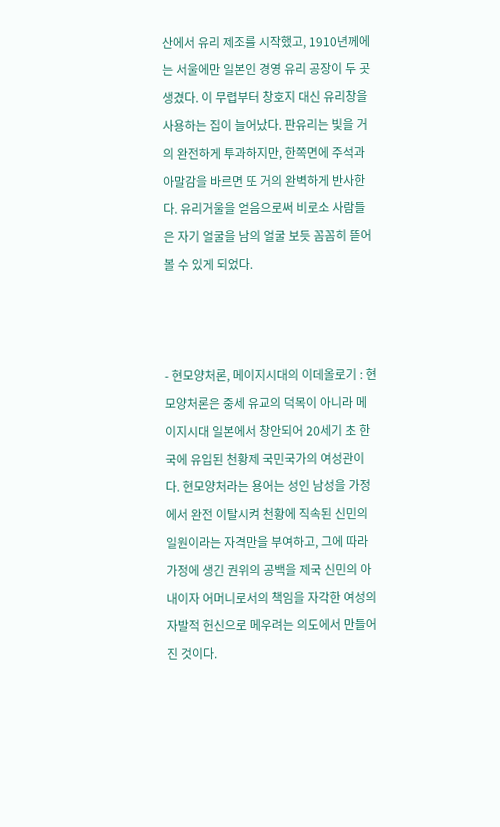산에서 유리 제조를 시작했고, 1910년께에는 서울에만 일본인 경영 유리 공장이 두 곳 생겼다. 이 무렵부터 창호지 대신 유리창을 사용하는 집이 늘어났다. 판유리는 빛을 거의 완전하게 투과하지만, 한쪽면에 주석과 아말감을 바르면 또 거의 완벽하게 반사한다. 유리거울을 얻음으로써 비로소 사람들은 자기 얼굴을 남의 얼굴 보듯 꼼꼼히 뜯어볼 수 있게 되었다.



- 현모양처론, 메이지시대의 이데올로기 : 현모양처론은 중세 유교의 덕목이 아니라 메이지시대 일본에서 창안되어 20세기 초 한국에 유입된 천황제 국민국가의 여성관이다. 현모양처라는 용어는 성인 남성을 가정에서 완전 이탈시켜 천황에 직속된 신민의 일원이라는 자격만을 부여하고, 그에 따라 가정에 생긴 권위의 공백을 제국 신민의 아내이자 어머니로서의 책임을 자각한 여성의 자발적 헌신으로 메우려는 의도에서 만들어진 것이다.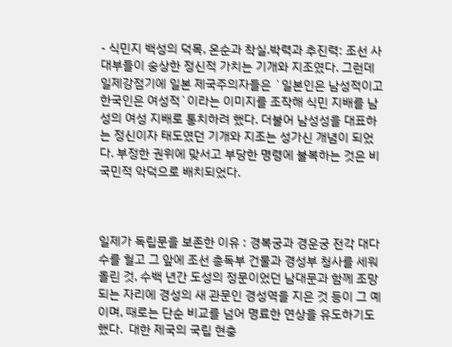- 식민지 백성의 덕목, 온순과 착실.박력과 추진력: 조선 사대부들이 숭상한 정신적 가치는 기개와 지조였다. 그런데 일제강점기에 일본 제국주의자들은 `일본인은 남성적이고 한국인은 여성적`이라는 이미지를 조작해 식민 지배를 남성의 여성 지배로 통치하려 했다. 더불어 남성성을 대표하는 정신이자 태도였던 기개와 지조는 성가신 개념이 되었다. 부정한 권위에 맞서고 부당한 명령에 불복하는 것은 비국민적 악덕으로 배치되었다.



일제가 독립문을 보존한 이유 : 경복궁과 경운궁 전각 대다수를 헐고 그 앞에 조선 총독부 건물과 경성부 청사를 세워 올린 것, 수백 년간 도성의 정문이었던 남대문과 함께 조망되는 자리에 경성의 새 관문인 경성역을 지은 것 등이 그 예이며, 때로는 단순 비교를 넘어 명료한 연상을 유도하기도 했다.  대한 제국의 국립 현충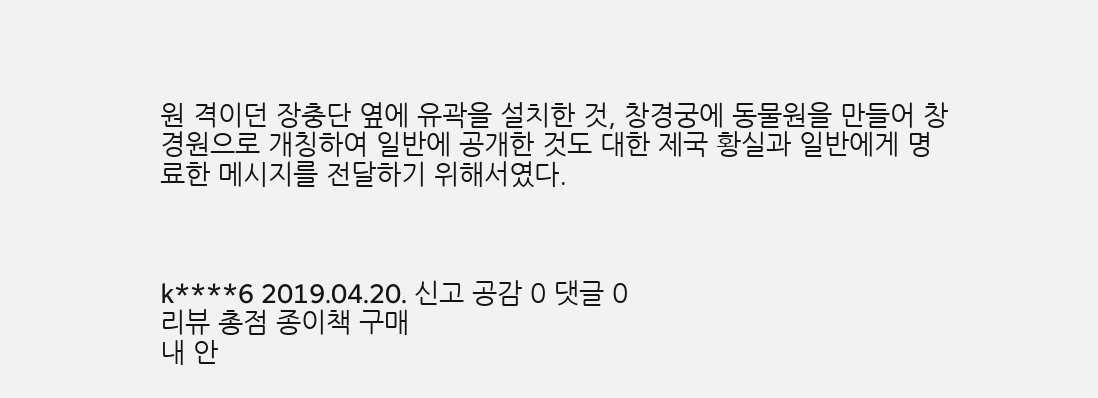원 격이던 장충단 옆에 유곽을 설치한 것, 창경궁에 동물원을 만들어 창경원으로 개칭하여 일반에 공개한 것도 대한 제국 황실과 일반에게 명료한 메시지를 전달하기 위해서였다.



k****6 2019.04.20. 신고 공감 0 댓글 0
리뷰 총점 종이책 구매
내 안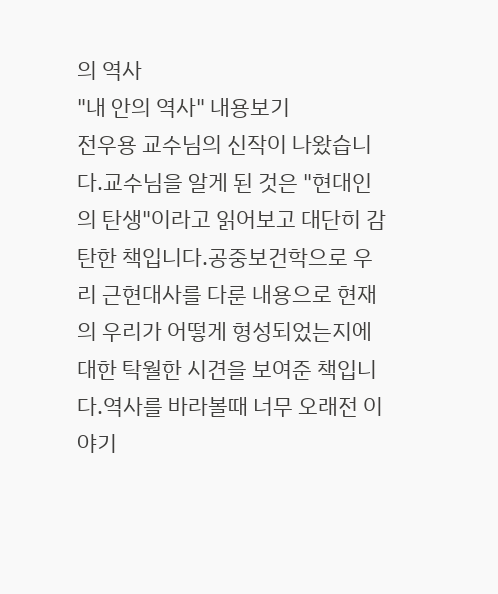의 역사
"내 안의 역사" 내용보기
전우용 교수님의 신작이 나왔습니다.교수님을 알게 된 것은 "현대인의 탄생"이라고 읽어보고 대단히 감탄한 책입니다.공중보건학으로 우리 근현대사를 다룬 내용으로 현재의 우리가 어떻게 형성되었는지에 대한 탁월한 시견을 보여준 책입니다.역사를 바라볼때 너무 오래전 이야기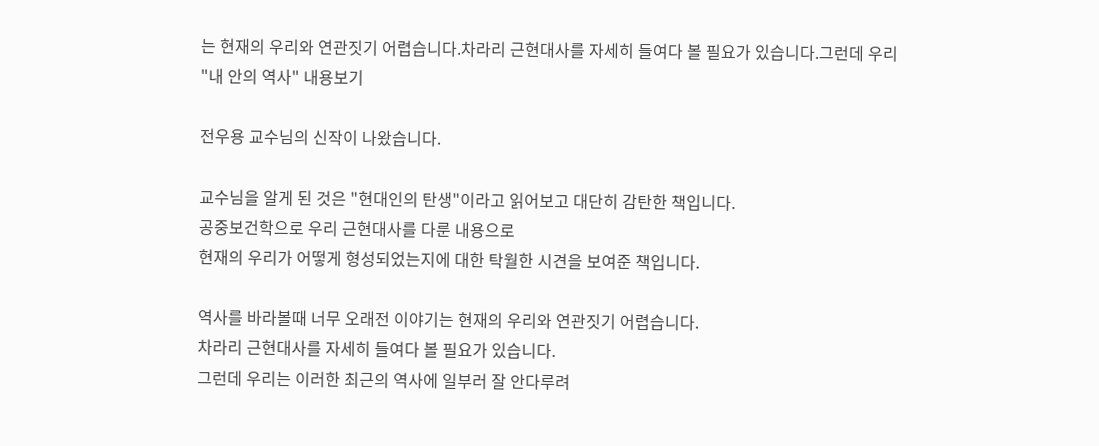는 현재의 우리와 연관짓기 어렵습니다.차라리 근현대사를 자세히 들여다 볼 필요가 있습니다.그런데 우리
"내 안의 역사" 내용보기

전우용 교수님의 신작이 나왔습니다.

교수님을 알게 된 것은 "현대인의 탄생"이라고 읽어보고 대단히 감탄한 책입니다.
공중보건학으로 우리 근현대사를 다룬 내용으로
현재의 우리가 어떻게 형성되었는지에 대한 탁월한 시견을 보여준 책입니다.

역사를 바라볼때 너무 오래전 이야기는 현재의 우리와 연관짓기 어렵습니다.
차라리 근현대사를 자세히 들여다 볼 필요가 있습니다.
그런데 우리는 이러한 최근의 역사에 일부러 잘 안다루려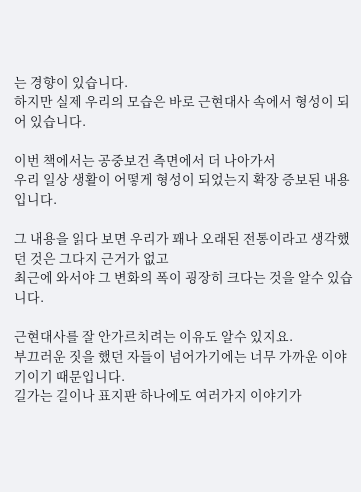는 경향이 있습니다.
하지만 실제 우리의 모습은 바로 근현대사 속에서 형성이 되어 있습니다.

이번 책에서는 공중보건 측면에서 더 나아가서
우리 일상 생활이 어떻게 형성이 되었는지 확장 증보된 내용입니다.

그 내용을 읽다 보면 우리가 꽤나 오래된 전통이라고 생각했던 것은 그다지 근거가 없고
최근에 와서야 그 변화의 폭이 굉장히 크다는 것을 알수 있습니다.

근현대사를 잘 안가르치려는 이유도 알수 있지요.
부끄러운 짓을 했던 자들이 넘어가기에는 너무 가까운 이야기이기 때문입니다.
길가는 길이나 표지판 하나에도 여러가지 이야기가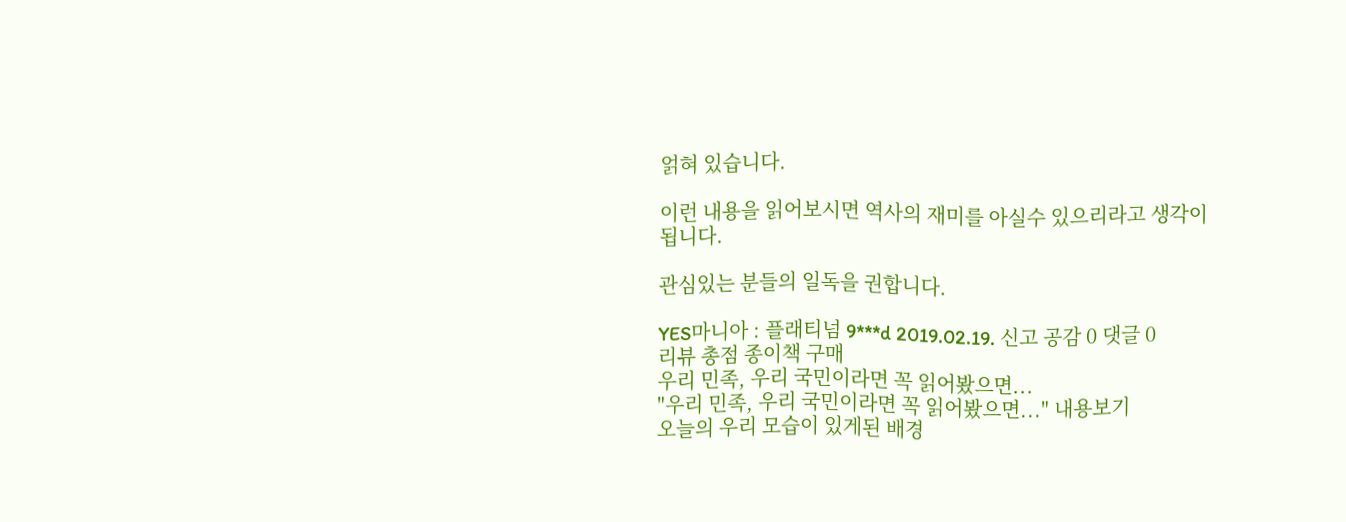얽혀 있습니다.

이런 내용을 읽어보시면 역사의 재미를 아실수 있으리라고 생각이 됩니다.

관심있는 분들의 일독을 권합니다.

YES마니아 : 플래티넘 9***d 2019.02.19. 신고 공감 0 댓글 0
리뷰 총점 종이책 구매
우리 민족, 우리 국민이라면 꼭 읽어봤으면...
"우리 민족, 우리 국민이라면 꼭 읽어봤으면..." 내용보기
오늘의 우리 모습이 있게된 배경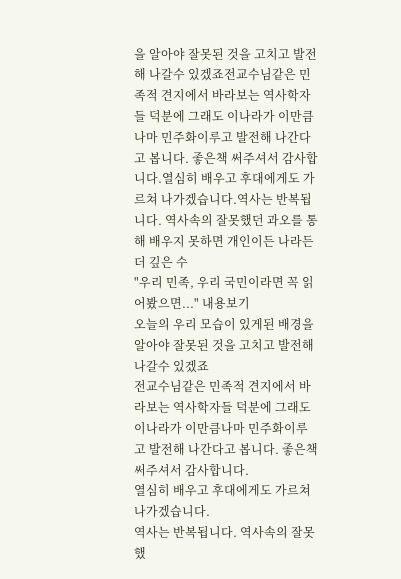을 알아야 잘못된 것을 고치고 발전해 나갈수 있겠죠전교수님같은 민족적 견지에서 바라보는 역사학자들 덕분에 그래도 이나라가 이만큼나마 민주화이루고 발전해 나간다고 봅니다. 좋은책 써주셔서 감사합니다.열심히 배우고 후대에게도 가르쳐 나가겠습니다.역사는 반복됩니다. 역사속의 잘못했던 과오를 통해 배우지 못하면 개인이든 나라든 더 깊은 수
"우리 민족, 우리 국민이라면 꼭 읽어봤으면..." 내용보기
오늘의 우리 모습이 있게된 배경을 알아야 잘못된 것을 고치고 발전해 나갈수 있겠죠
전교수님같은 민족적 견지에서 바라보는 역사학자들 덕분에 그래도 이나라가 이만큼나마 민주화이루고 발전해 나간다고 봅니다. 좋은책 써주셔서 감사합니다.
열심히 배우고 후대에게도 가르쳐 나가겠습니다.
역사는 반복됩니다. 역사속의 잘못했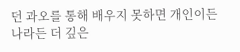던 과오를 통해 배우지 못하면 개인이든 나라든 더 깊은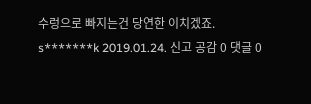수렁으로 빠지는건 당연한 이치겠죠.
s*******k 2019.01.24. 신고 공감 0 댓글 0